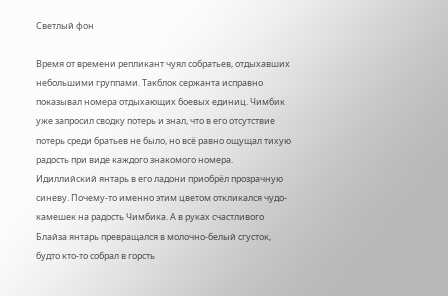Светлый фон

Время от времени репликант чуял собратьев, отдыхавших небольшими группами. Такблок сержанта исправно показывал номера отдыхающих боевых единиц. Чимбик уже запросил сводку потерь и знал, что в его отсутствие потерь среди братьев не было, но всё равно ощущал тихую радость при виде каждого знакомого номера. Идиллийский янтарь в его ладони приобрёл прозрачную синеву. Почему-то именно этим цветом откликался чудо-камешек на радость Чимбика. А в руках счастливого Блайза янтарь превращался в молочно-белый сгусток, будто кто-то собрал в горсть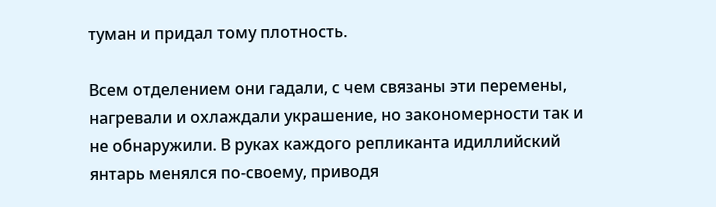туман и придал тому плотность.

Всем отделением они гадали, с чем связаны эти перемены, нагревали и охлаждали украшение, но закономерности так и не обнаружили. В руках каждого репликанта идиллийский янтарь менялся по-своему, приводя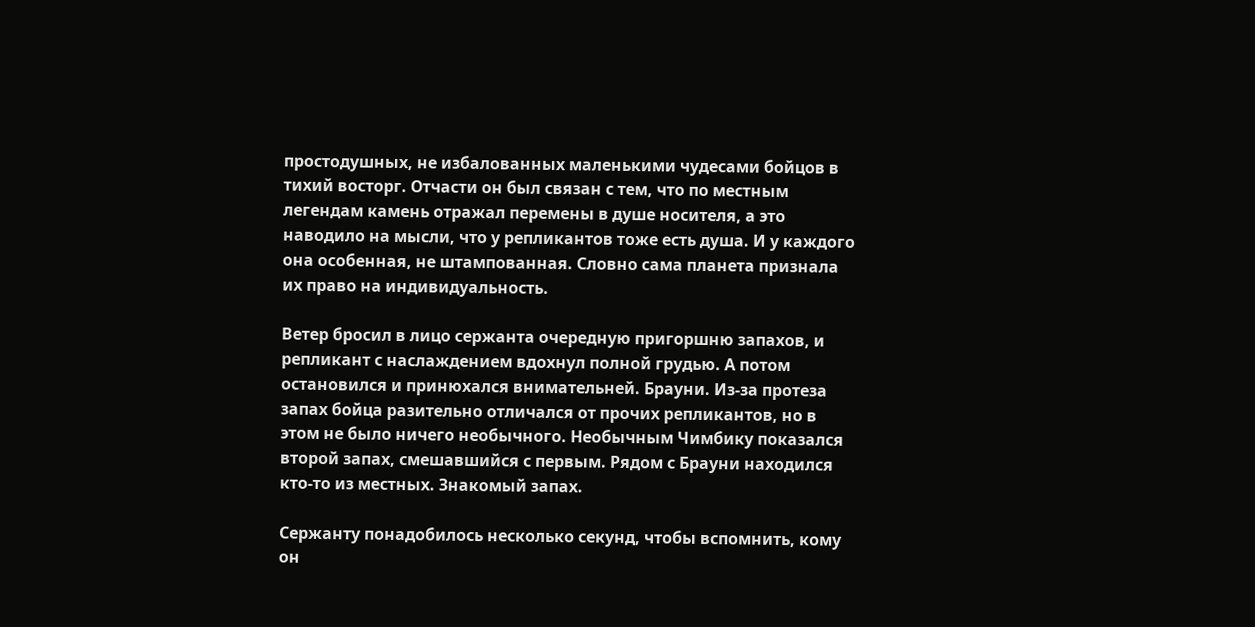простодушных, не избалованных маленькими чудесами бойцов в тихий восторг. Отчасти он был связан с тем, что по местным легендам камень отражал перемены в душе носителя, а это наводило на мысли, что у репликантов тоже есть душа. И у каждого она особенная, не штампованная. Словно сама планета признала их право на индивидуальность.

Ветер бросил в лицо сержанта очередную пригоршню запахов, и репликант с наслаждением вдохнул полной грудью. А потом остановился и принюхался внимательней. Брауни. Из-за протеза запах бойца разительно отличался от прочих репликантов, но в этом не было ничего необычного. Необычным Чимбику показался второй запах, смешавшийся с первым. Рядом с Брауни находился кто-то из местных. Знакомый запах.

Сержанту понадобилось несколько секунд, чтобы вспомнить, кому он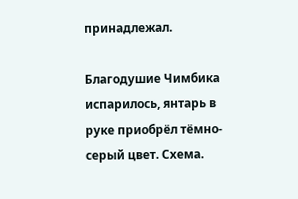принадлежал.

Благодушие Чимбика испарилось, янтарь в руке приобрёл тёмно-серый цвет. Схема.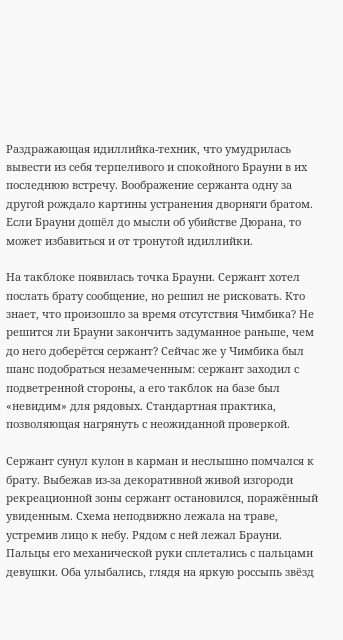Раздражающая идиллийка-техник, что умудрилась вывести из себя терпеливого и спокойного Брауни в их последнюю встречу. Воображение сержанта одну за другой рождало картины устранения дворняги братом. Если Брауни дошёл до мысли об убийстве Дюрана, то может избавиться и от тронутой идиллийки.

На такблоке появилась точка Брауни. Сержант хотел послать брату сообщение, но решил не рисковать. Кто знает, что произошло за время отсутствия Чимбика? Не решится ли Брауни закончить задуманное раньше, чем до него доберётся сержант? Сейчас же у Чимбика был шанс подобраться незамеченным: сержант заходил с подветренной стороны, а его такблок на базе был «невидим» для рядовых. Стандартная практика, позволяющая нагрянуть с неожиданной проверкой.

Сержант сунул кулон в карман и неслышно помчался к брату. Выбежав из-за декоративной живой изгороди рекреационной зоны сержант остановился, поражённый увиденным. Схема неподвижно лежала на траве, устремив лицо к небу. Рядом с ней лежал Брауни. Пальцы его механической руки сплетались с пальцами девушки. Оба улыбались, глядя на яркую россыпь звёзд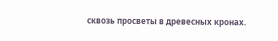сквозь просветы в древесных кронах.